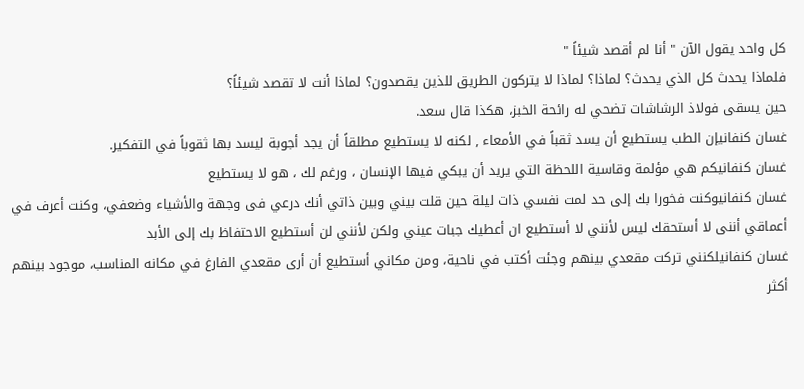كل واحد يقول الآن " أنا لم أقصد شيئاً "
فلماذا يحدث كل الذي يحدث؟ لماذا؟ لماذا لا يتركون الطريق للذين يقصدون؟ لماذا أنت لا تقصد شيئاً؟
حين يسقى فولاذ الرشاشات تضحي له رائحة الخبز، هكذا قال سعد.
غسان كنفانيإن الطب يستطيع أن يسد ثقباً في الأمعاء , لكنه لا يستطيع مطلقاً أن يجد أجوبة ليسد بها ثقوباً في التفكير.
غسان كنفانيكم هي مؤلمة وقاسية اللحظة التي يريد أن يبكي فيها الإنسان ، ورغم لك ، هو لا يستطيع
غسان كنفانيوكنت فخورا بك إلى حد لمت نفسي ذات ليلة حين قلت بيني وبين ذاتي أنك درعي فى وجهة والأشياء وضعفي، وكنت أعرف في أعماقي أننى لا أستحقك ليس لأنني لا أستطيع ان أعطيك جبات عيني ولكن لأنني لن أستطيع الاحتفاظ بك إلى الأبد
غسان كنفانيلكنني تركت مقعدي بينهم وجئت أكتب في ناحية، ومن مكاني أستطيع أن أرى مقعدي الفارغ في مكانه المناسب، موجود بينهم أكثر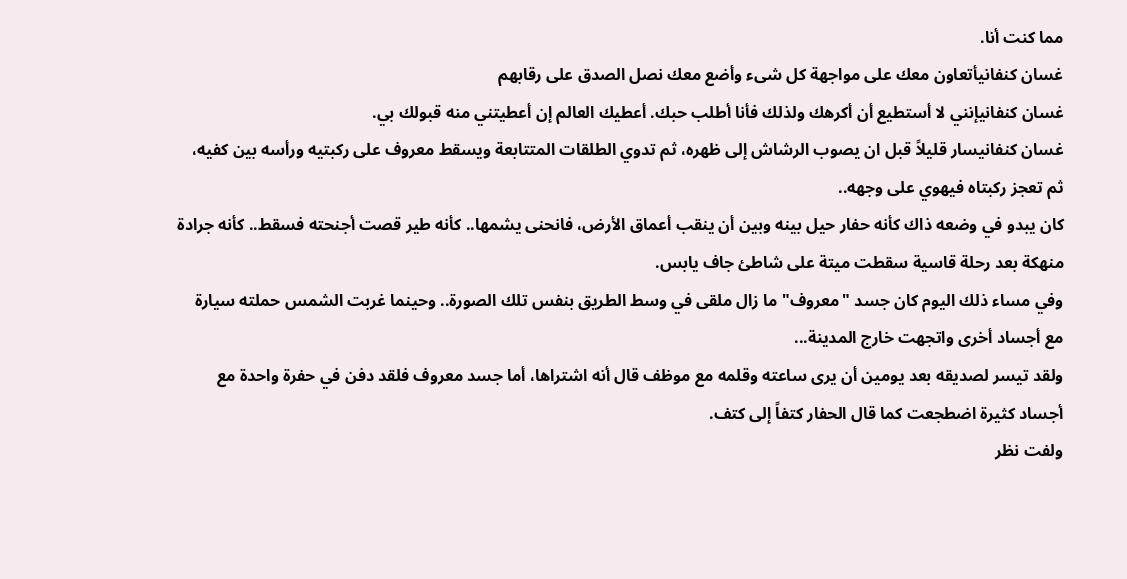مما كنت أنا.
غسان كنفانيأتعاون معك على مواجهة كل شىء وأضع معك نصل الصدق على رقابهم
غسان كنفانيإنني لا أستطيع أن أكرهك ولذلك فأنا أطلب حبك. أعطيك العالم إن أعطيتني منه قبولك بي.
غسان كنفانيسار قليلاً قبل ان يصوب الرشاش إلى ظهره، ثم تدوي الطلقات المتتابعة ويسقط معروف على ركبتيه ورأسه بين كفيه، ثم تعجز ركبتاه فيهوي على وجهه..
كان يبدو في وضعه ذاك كأنه حفار حيل بينه وبين أن ينقب أعماق الأرض، فانحنى يشمها.. كأنه طير قصت أجنحته فسقط.. كأنه جرادة منهكة بعد رحلة قاسية سقطت ميتة على شاطئ جاف يابس.
وفي مساء ذلك اليوم كان جسد "معروف" ما زال ملقى في وسط الطريق بنفس تلك الصورة.. وحينما غربت الشمس حملته سيارة مع أجساد أخرى واتجهت خارج المدينة...
ولقد تيسر لصديقه بعد يومين أن يرى ساعته وقلمه مع موظف قال أنه اشتراها، أما جسد معروف فلقد دفن في حفرة واحدة مع أجساد كثيرة اضطجعت كما قال الحفار كتفاً إلى كتف.
ولفت نظر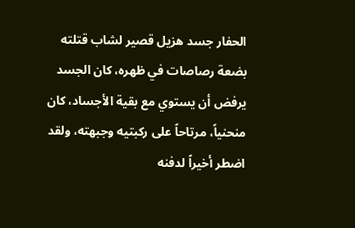الحفار جسد هزيل قصير لشاب قتلته بضعة رصاصات في ظهره، كان الجسد يرفض أن يستوي مع بقية الأجساد، كان منحنياً، مرتاحاً على ركبتيه وجبهته، ولقد اضطر أخيراً لدفنه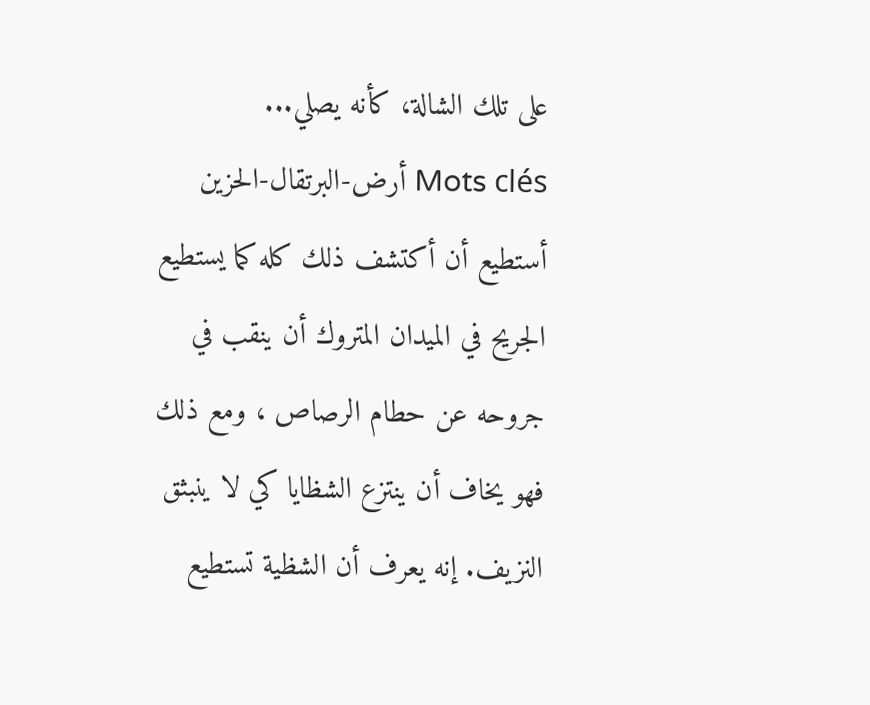على تلك الشالة، كأنه يصلي...
Mots clés أرض-البرتقال-الحزين
أستطيع أن أكتشف ذلك كله كما يستطيع الجريح في الميدان المتروك أن ينقب في جروحه عن حطام الرصاص ، ومع ذلك فهو يخاف أن ينتزع الشظايا كي لا ينبثق النزيف. إنه يعرف أن الشظية تستطيع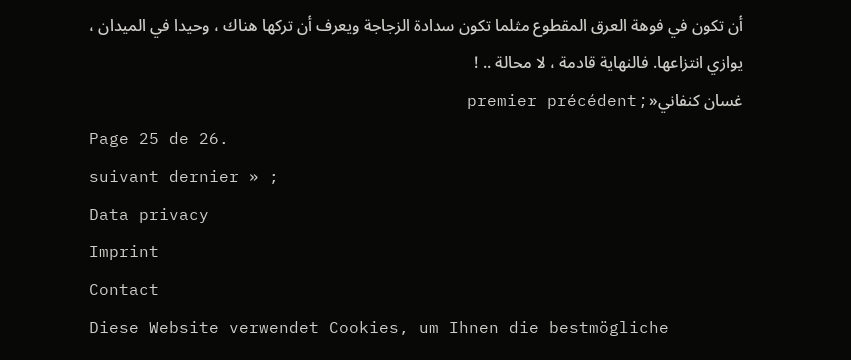أن تكون في فوهة العرق المقطوع مثلما تكون سدادة الزجاجة ويعرف أن تركها هناك ، وحيدا في الميدان ، يوازي انتزاعها. فالنهاية قادمة ، لا محالة .. !
غسان كنفاني« ; premier précédent
Page 25 de 26.
suivant dernier » ;
Data privacy
Imprint
Contact
Diese Website verwendet Cookies, um Ihnen die bestmögliche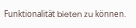Funktionalität bieten zu können.